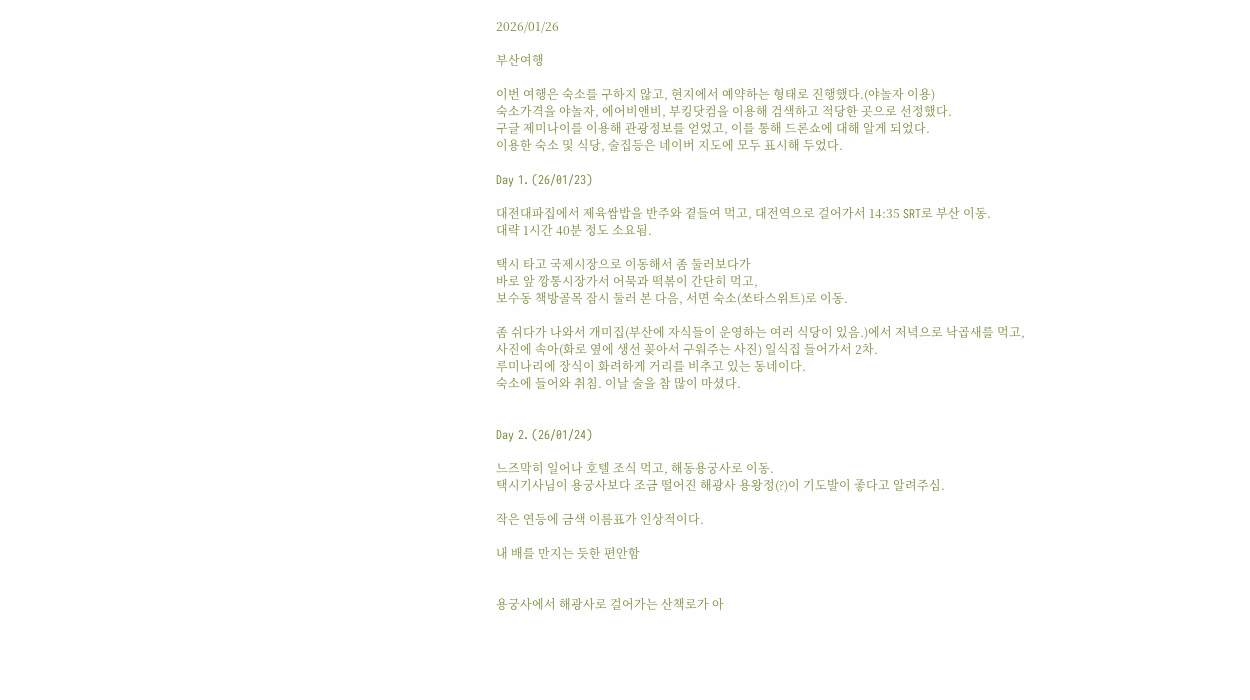2026/01/26

부산여행

이번 여행은 숙소를 구하지 않고, 현지에서 예약하는 형태로 진행했다.(야놀자 이용)
숙소가격을 야놀자, 에어비앤비, 부킹닷컴을 이용해 검색하고 적당한 곳으로 선정했다.
구글 제미나이를 이용해 관광정보를 얻었고, 이를 통해 드론쇼에 대해 알게 되었다.
이용한 숙소 및 식당, 술집등은 네이버 지도에 모두 표시해 두었다.

Day 1. (26/01/23)

대전대파집에서 제육쌈밥을 반주와 곁들여 먹고, 대전역으로 걸어가서 14:35 SRT로 부산 이동.
대략 1시간 40분 정도 소요됨.

택시 타고 국제시장으로 이동해서 좀 둘러보다가
바로 앞 깡통시장가서 어묵과 떡볶이 간단히 먹고,
보수동 책방골목 잠시 둘러 본 다음, 서면 숙소(쏘타스위트)로 이동.

좀 쉬다가 나와서 개미집(부산에 자식들이 운영하는 여러 식당이 있음.)에서 저녁으로 낙곱새를 먹고,
사진에 속아(화로 옆에 생선 꽂아서 구워주는 사진) 일식집 들어가서 2차.
루미나리에 장식이 화려하게 거리를 비추고 있는 동네이다.
숙소에 들어와 취침. 이날 술을 참 많이 마셨다.


Day 2. (26/01/24)

느즈막히 일어나 호텔 조식 먹고, 해동용궁사로 이동.
택시기사님이 용궁사보다 조금 떨어진 해광사 용왕정(?)이 기도발이 좋다고 알려주심.

작은 연등에 금색 이름표가 인상적이다.

내 배를 만지는 듯한 편안함


용궁사에서 해광사로 걸어가는 산책로가 아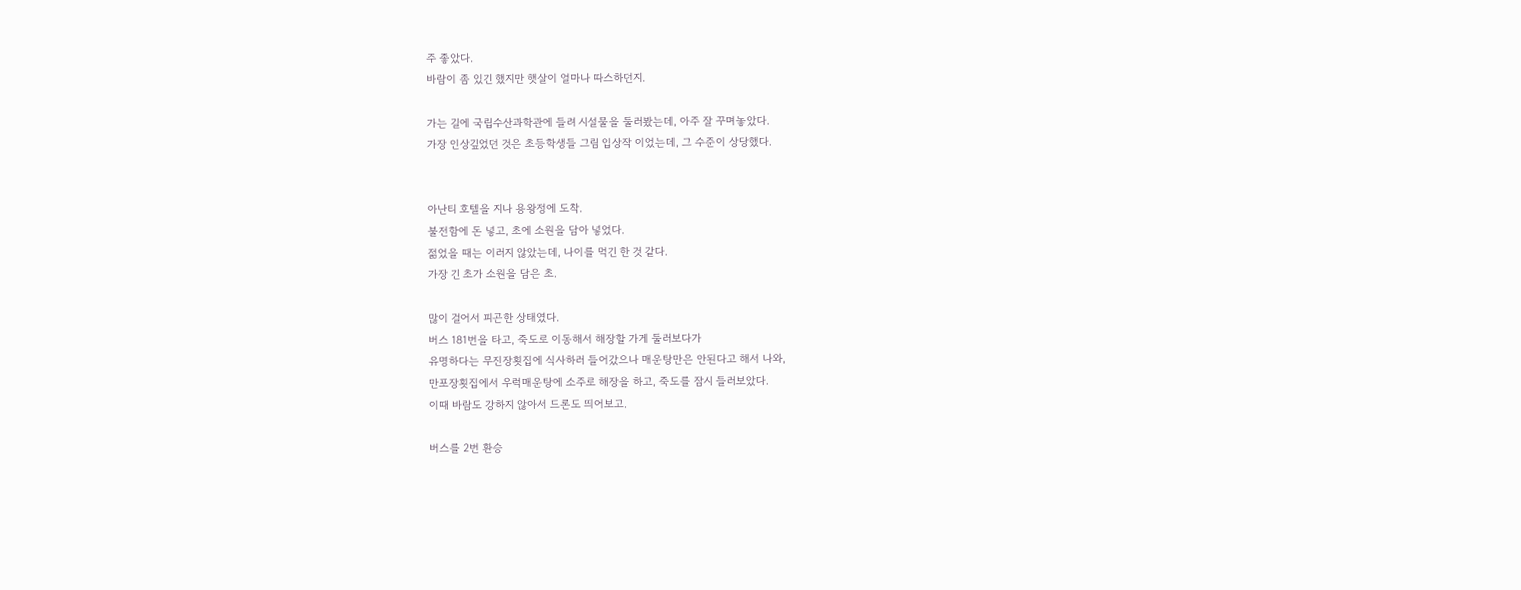주 좋았다.
바람이 좀 있긴 했지만 햇살이 얼마나 따스하던지.

가는 길에 국립수산과학관에 들려 시설물을 둘러봤는데, 아주 잘 꾸며놓았다.
가장 인상깊었던 것은 초등학생들 그림 입상작 이었는데, 그 수준이 상당했다.


아난티 호텔을 지나 용왕정에 도착.
불전함에 돈 넣고, 초에 소원을 담아 넣었다.
젊었을 때는 이러지 않았는데, 나이를 먹긴 한 것 같다.
가장 긴 초가 소원을 담은 초.

많이 걸어서 피곤한 상태였다.
버스 181번을 타고, 죽도로 이동해서 해장할 가게 둘러보다가
유명하다는 무진장횟집에 식사하러 들어갔으나 매운탕만은 안된다고 해서 나와,
만포장횟집에서 우럭매운탕에 소주로 해장을 하고, 죽도를 잠시 들러보았다.
이때 바람도 강하지 않아서 드론도 띄어보고.

버스를 2번 환승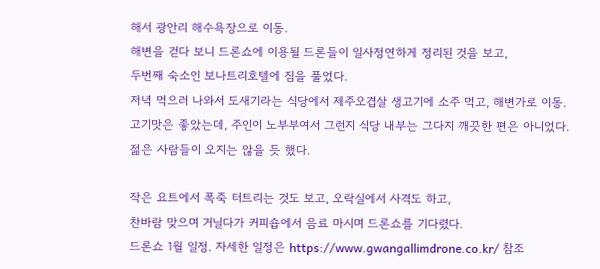해서 광안리 해수욕장으로 이동.
해변을 걷다 보니 드론쇼에 이용될 드론들이 일사정연하게 정리된 것을 보고,
두번째 숙소인 보나트리호텔에 짐을 풀었다.
저녁 먹으러 나와서 도새기라는 식당에서 제주오겹살 생고기에 소주 먹고, 해변가로 이동.
고기맛은 좋았는데, 주인이 노부부여서 그런지 식당 내부는 그다지 깨끗한 편은 아니었다.
젊은 사람들이 오지는 않을 듯 했다.

작은 요트에서 폭죽 터트리는 것도 보고, 오락실에서 사격도 하고,
찬바람 맞으며 거닐다가 커피숍에서 음료 마시며 드론쇼를 기다렸다.
드론쇼 1월 일정. 자세한 일정은 https://www.gwangallimdrone.co.kr/ 참조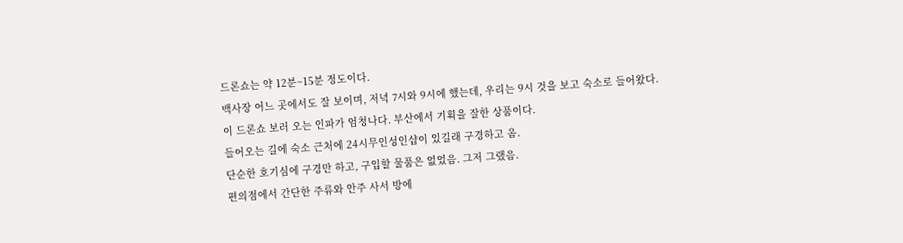드론쇼는 약 12분~15분 정도이다.
백사장 어느 곳에서도 잘 보이며, 저녁 7시와 9시에 했는데, 우리는 9시 것을 보고 숙소로 들어왔다.
이 드론쇼 보러 오는 인파가 엄청나다. 부산에서 기획을 잘한 상품이다.
들어오는 길에 숙소 근처에 24시무인성인샵이 있길래 구경하고 옴.
단순한 호기심에 구경만 하고, 구입할 물품은 없었음. 그저 그랬음.
편의점에서 간단한 주류와 안주 사서 방에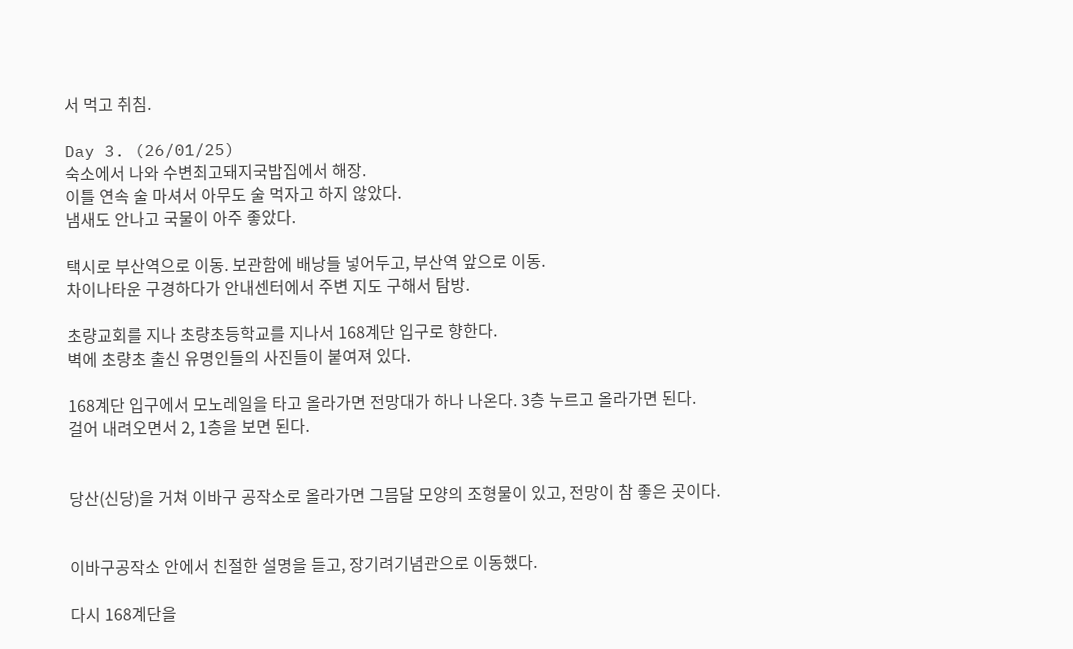서 먹고 취침.

Day 3. (26/01/25)
숙소에서 나와 수변최고돼지국밥집에서 해장.
이틀 연속 술 마셔서 아무도 술 먹자고 하지 않았다.
냄새도 안나고 국물이 아주 좋았다.

택시로 부산역으로 이동. 보관함에 배낭들 넣어두고, 부산역 앞으로 이동.
차이나타운 구경하다가 안내센터에서 주변 지도 구해서 탐방.

초량교회를 지나 초량초등학교를 지나서 168계단 입구로 향한다.
벽에 초량초 출신 유명인들의 사진들이 붙여져 있다.

168계단 입구에서 모노레일을 타고 올라가면 전망대가 하나 나온다. 3층 누르고 올라가면 된다.
걸어 내려오면서 2, 1층을 보면 된다.


당산(신당)을 거쳐 이바구 공작소로 올라가면 그믐달 모양의 조형물이 있고, 전망이 참 좋은 곳이다.


이바구공작소 안에서 친절한 설명을 듣고, 장기려기념관으로 이동했다.

다시 168계단을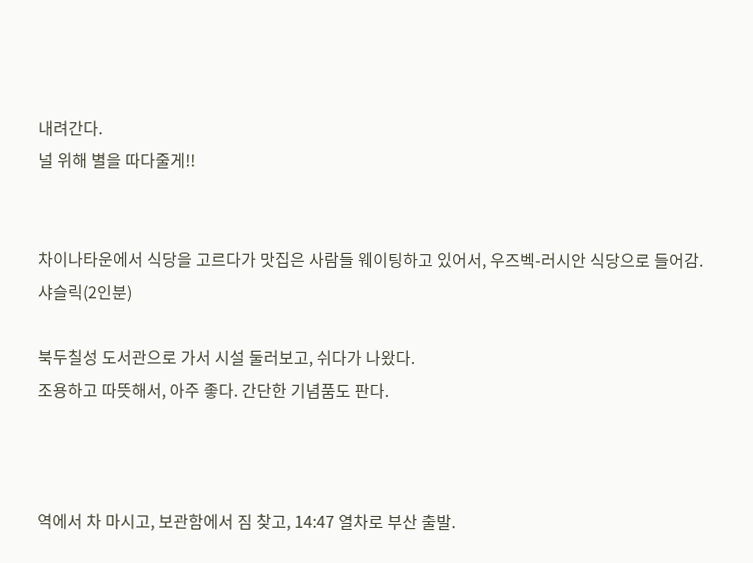내려간다.
널 위해 별을 따다줄게!!


차이나타운에서 식당을 고르다가 맛집은 사람들 웨이팅하고 있어서, 우즈벡-러시안 식당으로 들어감.
샤슬릭(2인분)

북두칠성 도서관으로 가서 시설 둘러보고, 쉬다가 나왔다.
조용하고 따뜻해서, 아주 좋다. 간단한 기념품도 판다.



역에서 차 마시고, 보관함에서 짐 찾고, 14:47 열차로 부산 출발.